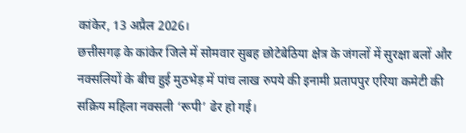कांकेर, 13 अप्रैल 2026।
छत्तीसगढ़ के कांकेर जिले में सोमवार सुबह छोटेबेठिया क्षेत्र के जंगलों में सुरक्षा बलों और नक्सलियों के बीच हुई मुठभेड़ में पांच लाख रुपये की इनामी प्रतापपुर एरिया कमेटी की सक्रिय महिला नक्सली ‘रूपी’ ढेर हो गई।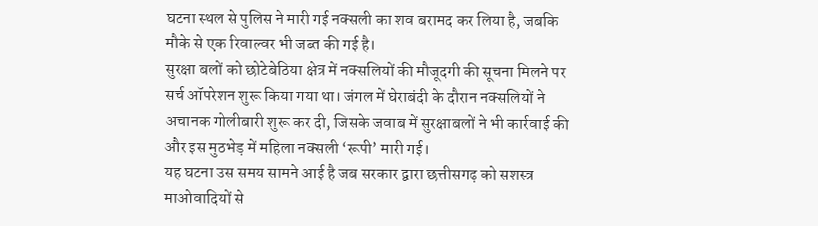घटना स्थल से पुलिस ने मारी गई नक्सली का शव बरामद कर लिया है, जबकि मौके से एक रिवाल्वर भी जब्त की गई है।
सुरक्षा बलों को छोटेबेठिया क्षेत्र में नक्सलियों की मौजूदगी की सूचना मिलने पर सर्च ऑपरेशन शुरू किया गया था। जंगल में घेराबंदी के दौरान नक्सलियों ने अचानक गोलीबारी शुरू कर दी, जिसके जवाब में सुरक्षाबलों ने भी कार्रवाई की और इस मुठभेड़ में महिला नक्सली ‘रूपी’ मारी गई।
यह घटना उस समय सामने आई है जब सरकार द्वारा छत्तीसगढ़ को सशस्त्र माओवादियों से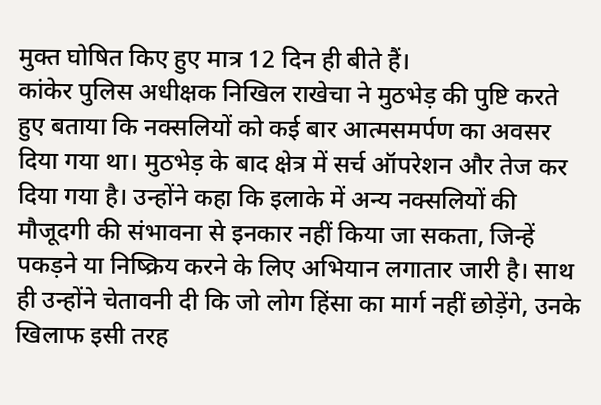मुक्त घोषित किए हुए मात्र 12 दिन ही बीते हैं।
कांकेर पुलिस अधीक्षक निखिल राखेचा ने मुठभेड़ की पुष्टि करते हुए बताया कि नक्सलियों को कई बार आत्मसमर्पण का अवसर दिया गया था। मुठभेड़ के बाद क्षेत्र में सर्च ऑपरेशन और तेज कर दिया गया है। उन्होंने कहा कि इलाके में अन्य नक्सलियों की मौजूदगी की संभावना से इनकार नहीं किया जा सकता, जिन्हें पकड़ने या निष्क्रिय करने के लिए अभियान लगातार जारी है। साथ ही उन्होंने चेतावनी दी कि जो लोग हिंसा का मार्ग नहीं छोड़ेंगे, उनके खिलाफ इसी तरह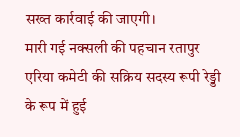सख्त कार्रवाई की जाएगी।
मारी गई नक्सली की पहचान रतापुर एरिया कमेटी की सक्रिय सदस्य रूपी रेड्डी के रूप में हुई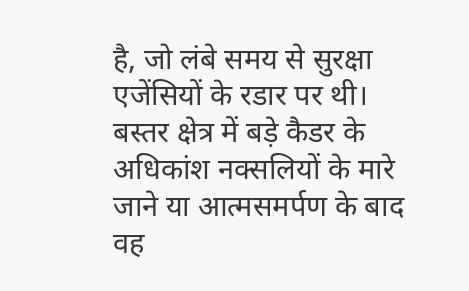है, जो लंबे समय से सुरक्षा एजेंसियों के रडार पर थी। बस्तर क्षेत्र में बड़े कैडर के अधिकांश नक्सलियों के मारे जाने या आत्मसमर्पण के बाद वह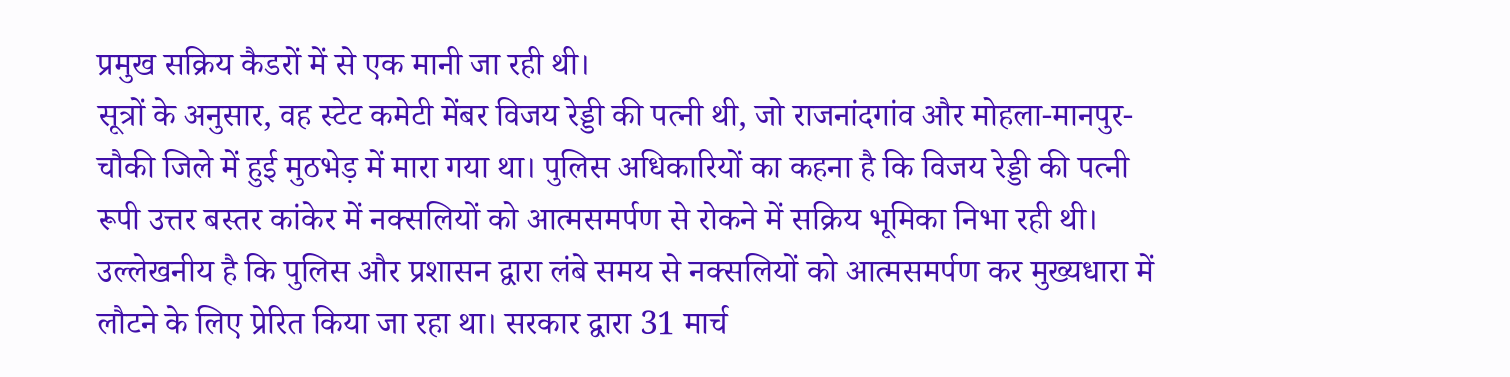प्रमुख सक्रिय कैडरों में से एक मानी जा रही थी।
सूत्रों के अनुसार, वह स्टेट कमेटी मेंबर विजय रेड्डी की पत्नी थी, जो राजनांदगांव और मोहला-मानपुर-चौकी जिले में हुई मुठभेड़ में मारा गया था। पुलिस अधिकारियों का कहना है कि विजय रेड्डी की पत्नी रूपी उत्तर बस्तर कांकेर में नक्सलियों को आत्मसमर्पण से रोकने में सक्रिय भूमिका निभा रही थी।
उल्लेखनीय है कि पुलिस और प्रशासन द्वारा लंबे समय से नक्सलियों को आत्मसमर्पण कर मुख्यधारा में लौटने के लिए प्रेरित किया जा रहा था। सरकार द्वारा 31 मार्च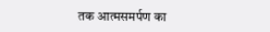तक आत्मसमर्पण का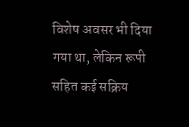विशेष अवसर भी दिया गया था, लेकिन रूपी सहित कई सक्रिय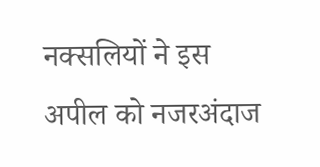नक्सलियों ने इस अपील को नजरअंदाज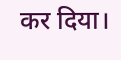कर दिया।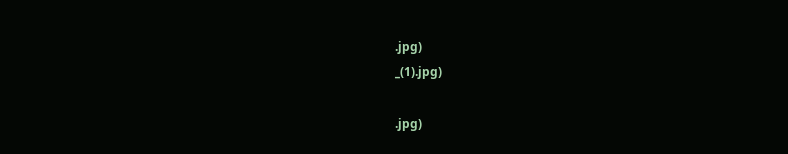.jpg)
_(1).jpg)

.jpg)